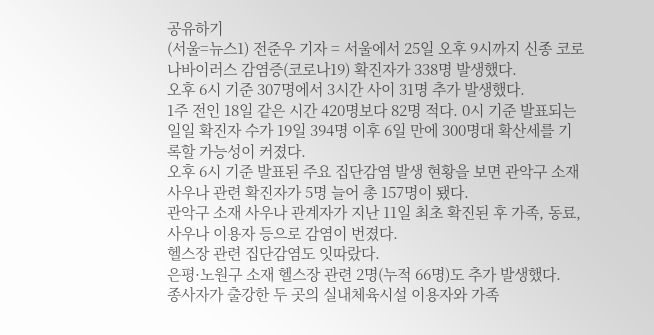공유하기
(서울=뉴스1) 전준우 기자 = 서울에서 25일 오후 9시까지 신종 코로나바이러스 감염증(코로나19) 확진자가 338명 발생했다.
오후 6시 기준 307명에서 3시간 사이 31명 추가 발생했다.
1주 전인 18일 같은 시간 420명보다 82명 적다. 0시 기준 발표되는 일일 확진자 수가 19일 394명 이후 6일 만에 300명대 확산세를 기록할 가능성이 커졌다.
오후 6시 기준 발표된 주요 집단감염 발생 현황을 보면 관악구 소재 사우나 관련 확진자가 5명 늘어 총 157명이 됐다.
관악구 소재 사우나 관계자가 지난 11일 최초 확진된 후 가족, 동료, 사우나 이용자 등으로 감염이 번졌다.
헬스장 관련 집단감염도 잇따랐다.
은평·노원구 소재 헬스장 관련 2명(누적 66명)도 추가 발생했다.
종사자가 출강한 두 곳의 실내체육시설 이용자와 가족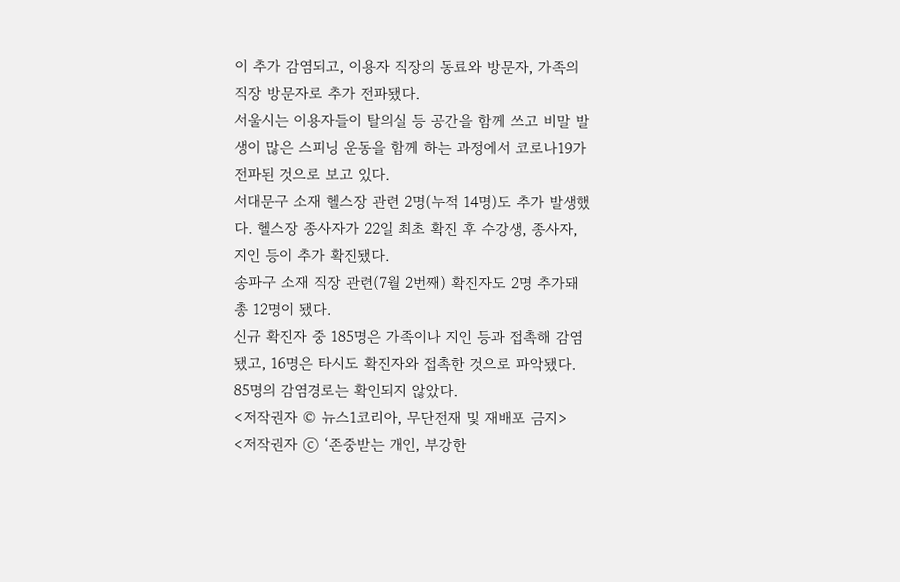이 추가 감염되고, 이용자 직장의 동료와 방문자, 가족의 직장 방문자로 추가 전파됐다.
서울시는 이용자들이 탈의실 등 공간을 함께 쓰고 비말 발생이 많은 스피닝 운동을 함께 하는 과정에서 코로나19가 전파된 것으로 보고 있다.
서대문구 소재 헬스장 관련 2명(누적 14명)도 추가 발생했다. 헬스장 종사자가 22일 최초 확진 후 수강생, 종사자, 지인 등이 추가 확진됐다.
송파구 소재 직장 관련(7월 2번째) 확진자도 2명 추가돼 총 12명이 됐다.
신규 확진자 중 185명은 가족이나 지인 등과 접촉해 감염됐고, 16명은 타시도 확진자와 접촉한 것으로 파악됐다.
85명의 감염경로는 확인되지 않았다.
<저작권자 © 뉴스1코리아, 무단전재 및 재배포 금지>
<저작권자 ⓒ ‘존중받는 개인, 부강한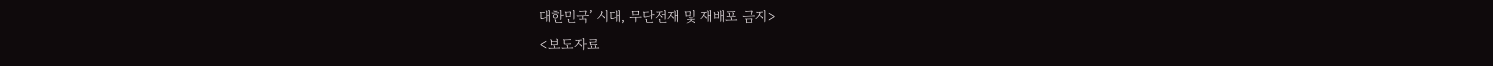대한민국’ 시대, 무단전재 및 재배포 금지>
<보도자료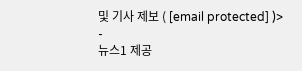및 기사 제보 ( [email protected] )>
-
뉴스1 제공